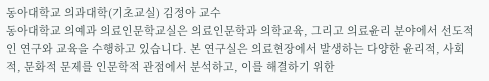동아대학교 의과대학(기초교실) 김정아 교수
동아대학교 의예과 의료인문학교실은 의료인문학과 의학교육, 그리고 의료윤리 분야에서 선도적인 연구와 교육을 수행하고 있습니다. 본 연구실은 의료현장에서 발생하는 다양한 윤리적, 사회적, 문화적 문제를 인문학적 관점에서 분석하고, 이를 해결하기 위한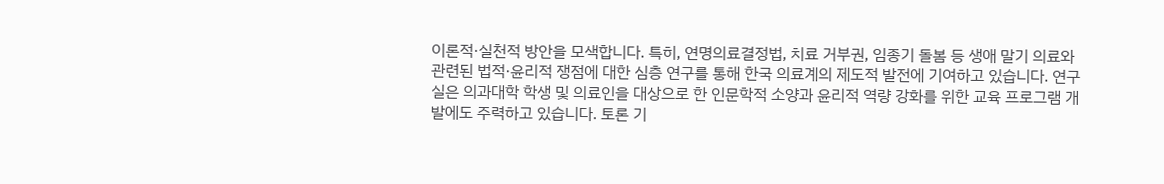이론적·실천적 방안을 모색합니다. 특히, 연명의료결정법, 치료 거부권, 임종기 돌봄 등 생애 말기 의료와 관련된 법적·윤리적 쟁점에 대한 심층 연구를 통해 한국 의료계의 제도적 발전에 기여하고 있습니다. 연구실은 의과대학 학생 및 의료인을 대상으로 한 인문학적 소양과 윤리적 역량 강화를 위한 교육 프로그램 개발에도 주력하고 있습니다. 토론 기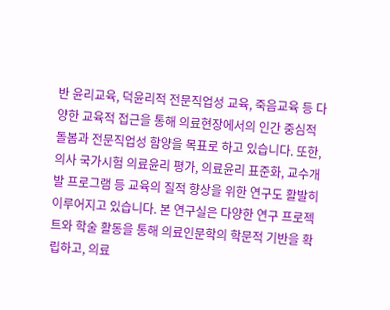반 윤리교육, 덕윤리적 전문직업성 교육, 죽음교육 등 다양한 교육적 접근을 통해 의료현장에서의 인간 중심적 돌봄과 전문직업성 함양을 목표로 하고 있습니다. 또한, 의사 국가시험 의료윤리 평가, 의료윤리 표준화, 교수개발 프로그램 등 교육의 질적 향상을 위한 연구도 활발히 이루어지고 있습니다. 본 연구실은 다양한 연구 프로젝트와 학술 활동을 통해 의료인문학의 학문적 기반을 확립하고, 의료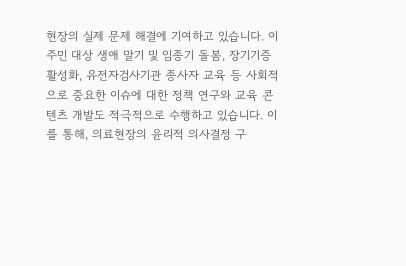현장의 실제 문제 해결에 기여하고 있습니다. 이주민 대상 생애 말기 및 임종기 돌봄, 장기기증 활성화, 유전자검사기관 종사자 교육 등 사회적으로 중요한 이슈에 대한 정책 연구와 교육 콘텐츠 개발도 적극적으로 수행하고 있습니다. 이를 통해, 의료현장의 윤리적 의사결정 구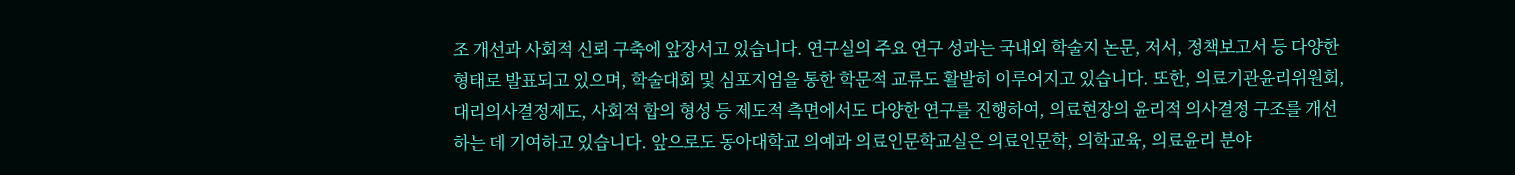조 개선과 사회적 신뢰 구축에 앞장서고 있습니다. 연구실의 주요 연구 성과는 국내외 학술지 논문, 저서, 정책보고서 등 다양한 형태로 발표되고 있으며, 학술대회 및 심포지엄을 통한 학문적 교류도 활발히 이루어지고 있습니다. 또한, 의료기관윤리위원회, 대리의사결정제도, 사회적 합의 형성 등 제도적 측면에서도 다양한 연구를 진행하여, 의료현장의 윤리적 의사결정 구조를 개선하는 데 기여하고 있습니다. 앞으로도 동아대학교 의예과 의료인문학교실은 의료인문학, 의학교육, 의료윤리 분야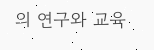의 연구와 교육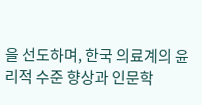을 선도하며, 한국 의료계의 윤리적 수준 향상과 인문학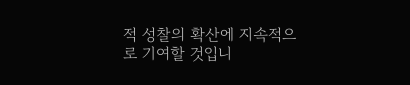적 성찰의 확산에 지속적으로 기여할 것입니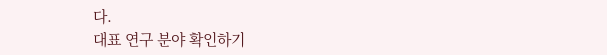다.
대표 연구 분야 확인하기